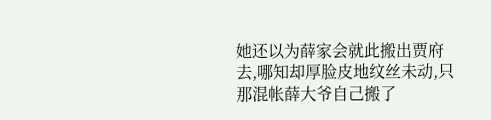她还以为薛家会就此搬出贾府去,哪知却厚脸皮地纹丝未动,只那混帐薛大爷自己搬了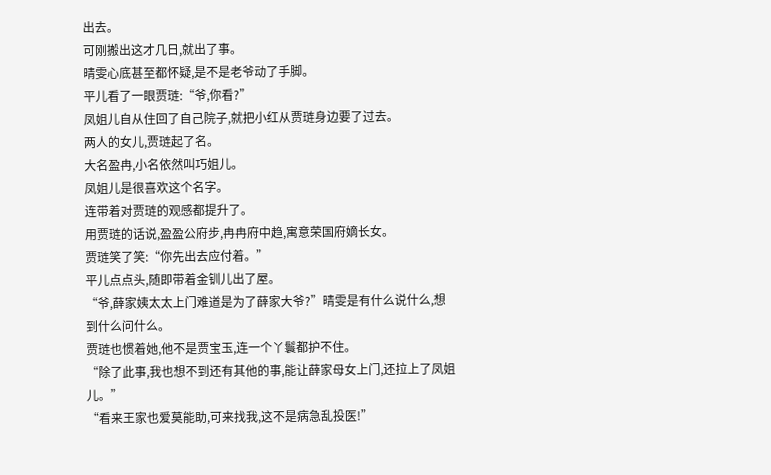出去。
可刚搬出这才几日,就出了事。
晴雯心底甚至都怀疑,是不是老爷动了手脚。
平儿看了一眼贾琏:“爷,你看?”
凤姐儿自从住回了自己院子,就把小红从贾琏身边要了过去。
两人的女儿,贾琏起了名。
大名盈冉,小名依然叫巧姐儿。
凤姐儿是很喜欢这个名字。
连带着对贾琏的观感都提升了。
用贾琏的话说,盈盈公府步,冉冉府中趋,寓意荣国府嫡长女。
贾琏笑了笑:“你先出去应付着。”
平儿点点头,随即带着金钏儿出了屋。
“爷,薛家姨太太上门难道是为了薛家大爷?”晴雯是有什么说什么,想到什么问什么。
贾琏也惯着她,他不是贾宝玉,连一个丫鬟都护不住。
“除了此事,我也想不到还有其他的事,能让薛家母女上门,还拉上了凤姐儿。”
“看来王家也爱莫能助,可来找我,这不是病急乱投医!”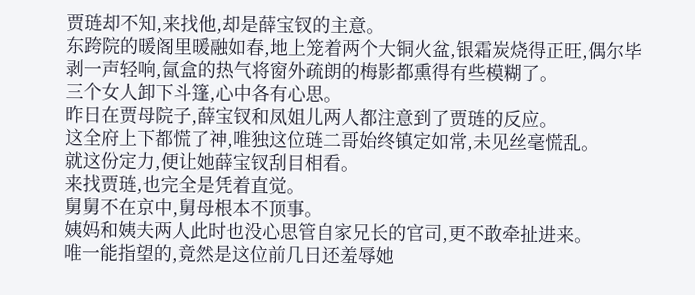贾琏却不知,来找他,却是薛宝钗的主意。
东跨院的暖阁里暖融如春,地上笼着两个大铜火盆,银霜炭烧得正旺,偶尔毕剥一声轻响,氤盒的热气将窗外疏朗的梅影都熏得有些模糊了。
三个女人卸下斗篷,心中各有心思。
昨日在贾母院子,薛宝钗和凤姐儿两人都注意到了贾琏的反应。
这全府上下都慌了神,唯独这位琏二哥始终镇定如常,未见丝毫慌乱。
就这份定力,便让她薛宝钗刮目相看。
来找贾琏,也完全是凭着直觉。
舅舅不在京中,舅母根本不顶事。
姨妈和姨夫两人此时也没心思管自家兄长的官司,更不敢牵扯进来。
唯一能指望的,竟然是这位前几日还羞辱她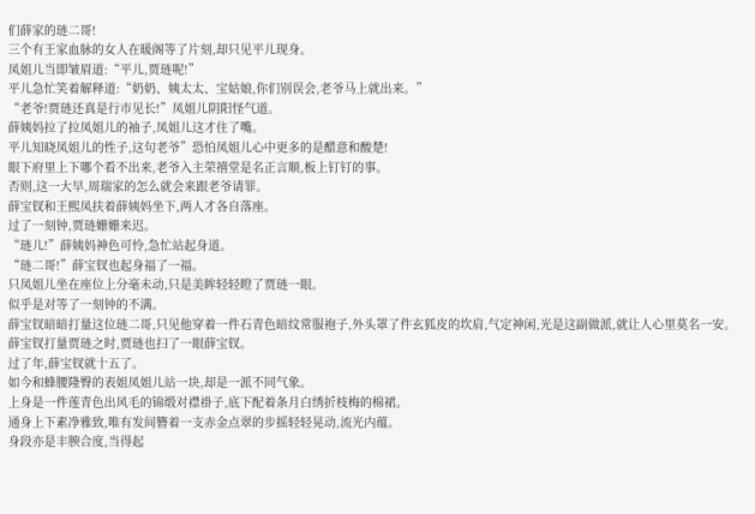们薛家的琏二哥!
三个有王家血脉的女人在暖阁等了片刻,却只见平儿现身。
凤姐儿当即皱眉道:“平儿,贾琏呢!”
平儿急忙笑着解释道:“奶奶、姨太太、宝姑娘,你们别误会,老爷马上就出来。”
“老爷!贾琏还真是行市见长!”凤姐儿阴阳怪气道。
薛姨妈拉了拉凤姐儿的袖子,凤姐儿这才住了嘴。
平儿知晓凤姐儿的性子,这句老爷”恐怕凤姐儿心中更多的是醋意和酸楚!
眼下府里上下哪个看不出来,老爷入主荣禧堂是名正言顺,板上钉钉的事。
否则,这一大早,周瑞家的怎么就会来跟老爷请罪。
薛宝钗和王熙凤扶着薛姨妈坐下,两人才各自落座。
过了一刻钟,贾琏姗姗来迟。
“琏儿!”薛姨妈神色可怜,急忙站起身道。
“琏二哥!”薛宝钗也起身福了一福。
只凤姐儿坐在座位上分毫未动,只是美眸轻轻瞪了贾琏一眼。
似乎是对等了一刻钟的不满。
薛宝钗暗暗打量这位琏二哥,只见他穿着一件石青色暗纹常服袍子,外头罩了件玄狐皮的坎肩,气定神闲,光是这副做派,就让人心里莫名一安。
薛宝钗打量贾琏之时,贾琏也扫了一眼薛宝钗。
过了年,薛宝钗就十五了。
如今和蜂腰隆臀的表姐凤姐儿站一块,却是一派不同气象。
上身是一件莲青色出风毛的锦缎对襟褂子,底下配着条月白绣折枝梅的棉裙。
通身上下素净雅致,唯有发间簪着一支赤金点翠的步摇轻轻晃动,流光内蕴。
身段亦是丰腴合度,当得起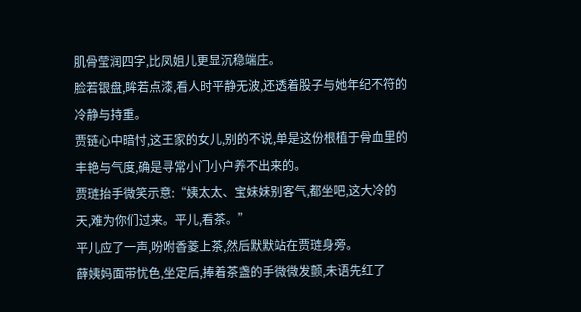肌骨莹润四字,比凤姐儿更显沉稳端庄。
脸若银盘,眸若点漆,看人时平静无波,还透着股子与她年纪不符的冷静与持重。
贾链心中暗忖,这王家的女儿,别的不说,单是这份根植于骨血里的丰艳与气度,确是寻常小门小户养不出来的。
贾琏抬手微笑示意:“姨太太、宝妹妹别客气,都坐吧,这大冷的天,难为你们过来。平儿,看茶。”
平儿应了一声,吩咐香菱上茶,然后默默站在贾琏身旁。
薛姨妈面带忧色,坐定后,捧着茶盏的手微微发颤,未语先红了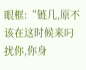眼框:“链几,原不该在这时候来叼扰你,你身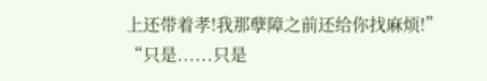上还带着孝!我那孽障之前还给你找麻烦!”
“只是......只是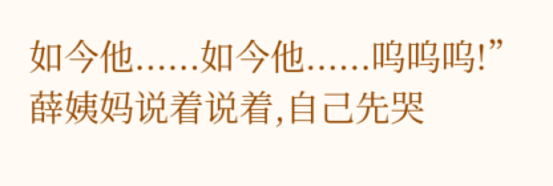如今他......如今他......呜呜呜!”薛姨妈说着说着,自己先哭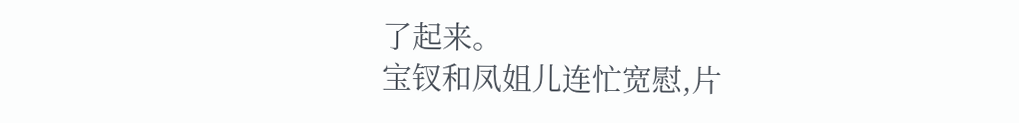了起来。
宝钗和凤姐儿连忙宽慰,片